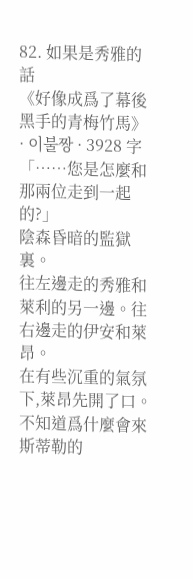82. 如果是秀雅的話
《好像成爲了幕後黑手的青梅竹馬》 · 이불짱 · 3928 字
「……您是怎麼和那兩位走到一起的?」
陰森昏暗的監獄裏。
往左邊走的秀雅和萊利的另一邊。往右邊走的伊安和萊昂。
在有些沉重的氣氛下,萊昂先開了口。
不知道爲什麼會來斯蒂勒的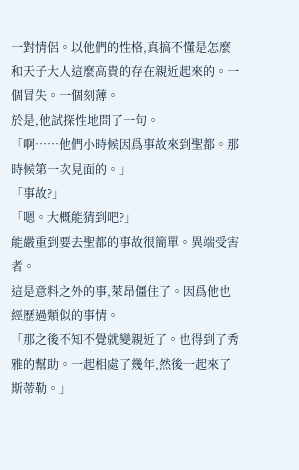一對情侶。以他們的性格,真搞不懂是怎麼和天子大人這麼高貴的存在親近起來的。一個冒失。一個刻薄。
於是,他試探性地問了一句。
「啊……他們小時候因爲事故來到聖都。那時候第一次見面的。」
「事故?」
「嗯。大概能猜到吧?」
能嚴重到要去聖都的事故很簡單。異端受害者。
這是意料之外的事,萊昂僵住了。因爲他也經歷過類似的事情。
「那之後不知不覺就變親近了。也得到了秀雅的幫助。一起相處了幾年,然後一起來了斯蒂勒。」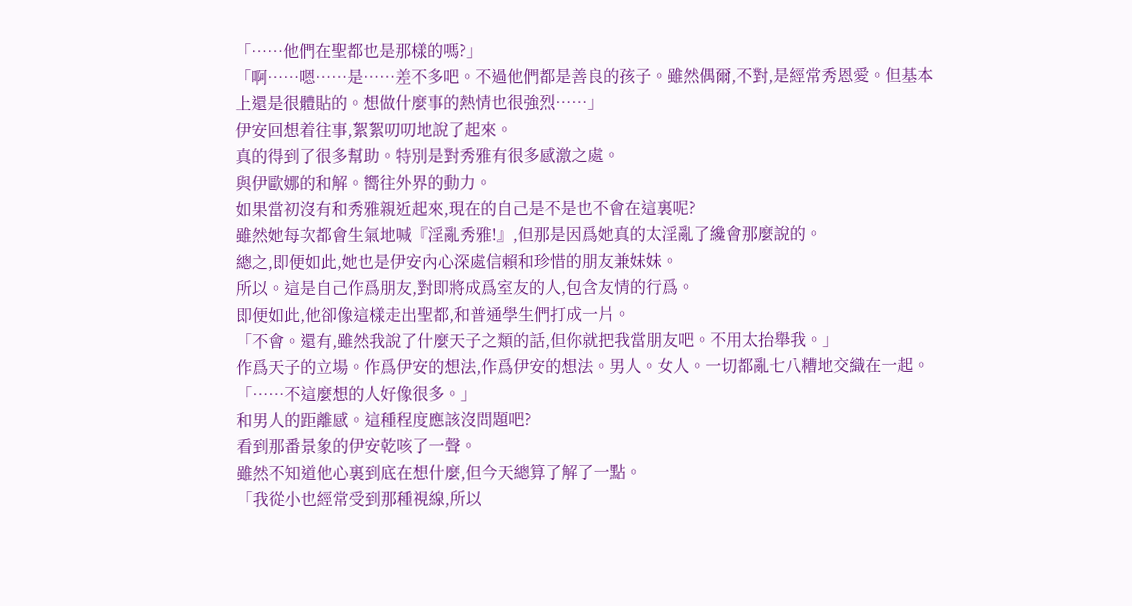「……他們在聖都也是那樣的嗎?」
「啊……嗯……是……差不多吧。不過他們都是善良的孩子。雖然偶爾,不對,是經常秀恩愛。但基本上還是很體貼的。想做什麼事的熱情也很強烈……」
伊安回想着往事,絮絮叨叨地說了起來。
真的得到了很多幫助。特別是對秀雅有很多感激之處。
與伊歐娜的和解。嚮往外界的動力。
如果當初沒有和秀雅親近起來,現在的自己是不是也不會在這裏呢?
雖然她每次都會生氣地喊『淫亂秀雅!』,但那是因爲她真的太淫亂了纔會那麼說的。
總之,即便如此,她也是伊安內心深處信賴和珍惜的朋友兼妹妹。
所以。這是自己作爲朋友,對即將成爲室友的人,包含友情的行爲。
即便如此,他卻像這樣走出聖都,和普通學生們打成一片。
「不會。還有,雖然我說了什麼天子之類的話,但你就把我當朋友吧。不用太抬舉我。」
作爲天子的立場。作爲伊安的想法,作爲伊安的想法。男人。女人。一切都亂七八糟地交織在一起。
「……不這麼想的人好像很多。」
和男人的距離感。這種程度應該沒問題吧?
看到那番景象的伊安乾咳了一聲。
雖然不知道他心裏到底在想什麼,但今天總算了解了一點。
「我從小也經常受到那種視線,所以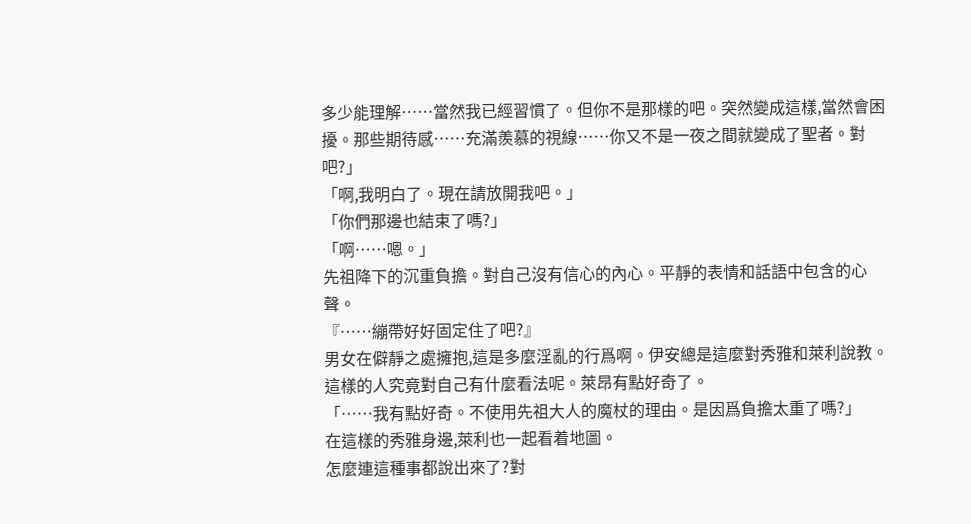多少能理解……當然我已經習慣了。但你不是那樣的吧。突然變成這樣,當然會困擾。那些期待感……充滿羨慕的視線……你又不是一夜之間就變成了聖者。對吧?」
「啊,我明白了。現在請放開我吧。」
「你們那邊也結束了嗎?」
「啊……嗯。」
先祖降下的沉重負擔。對自己沒有信心的內心。平靜的表情和話語中包含的心聲。
『……繃帶好好固定住了吧?』
男女在僻靜之處擁抱,這是多麼淫亂的行爲啊。伊安總是這麼對秀雅和萊利說教。
這樣的人究竟對自己有什麼看法呢。萊昂有點好奇了。
「……我有點好奇。不使用先祖大人的魔杖的理由。是因爲負擔太重了嗎?」
在這樣的秀雅身邊,萊利也一起看着地圖。
怎麼連這種事都說出來了?對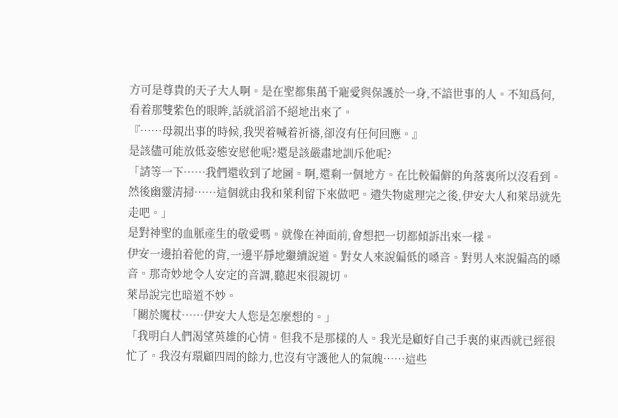方可是尊貴的天子大人啊。是在聖都集萬千寵愛與保護於一身,不諳世事的人。不知爲何,看着那雙紫色的眼眸,話就滔滔不絕地出來了。
『……母親出事的時候,我哭着喊着祈禱,卻沒有任何回應。』
是該儘可能放低姿態安慰他呢?還是該嚴肅地訓斥他呢?
「請等一下……我們還收到了地圖。啊,還剩一個地方。在比較偏僻的角落裏所以沒看到。然後幽靈清掃……這個就由我和萊利留下來做吧。遺失物處理完之後,伊安大人和萊昂就先走吧。」
是對神聖的血脈產生的敬愛嗎。就像在神面前,會想把一切都傾訴出來一樣。
伊安一邊拍着他的背,一邊平靜地繼續說道。對女人來說偏低的嗓音。對男人來說偏高的嗓音。那奇妙地令人安定的音調,聽起來很親切。
萊昂說完也暗道不妙。
「關於魔杖……伊安大人您是怎麼想的。」
「我明白人們渴望英雄的心情。但我不是那樣的人。我光是顧好自己手裏的東西就已經很忙了。我沒有環顧四周的餘力,也沒有守護他人的氣魄……這些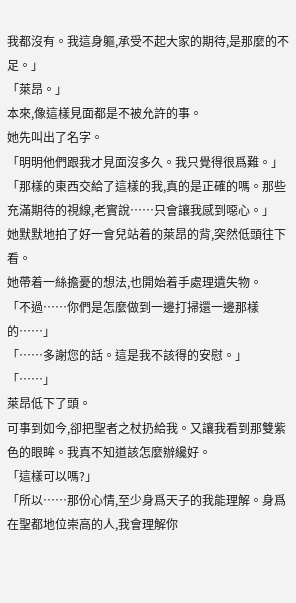我都沒有。我這身軀,承受不起大家的期待,是那麼的不足。」
「萊昂。」
本來,像這樣見面都是不被允許的事。
她先叫出了名字。
「明明他們跟我才見面沒多久。我只覺得很爲難。」
「那樣的東西交給了這樣的我,真的是正確的嗎。那些充滿期待的視線,老實說……只會讓我感到噁心。」
她默默地拍了好一會兒站着的萊昂的背,突然低頭往下看。
她帶着一絲擔憂的想法,也開始着手處理遺失物。
「不過……你們是怎麼做到一邊打掃還一邊那樣的……」
「……多謝您的話。這是我不該得的安慰。」
「……」
萊昂低下了頭。
可事到如今,卻把聖者之杖扔給我。又讓我看到那雙紫色的眼眸。我真不知道該怎麼辦纔好。
「這樣可以嗎?」
「所以……那份心情,至少身爲天子的我能理解。身爲在聖都地位崇高的人,我會理解你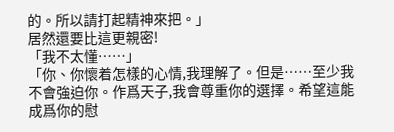的。所以請打起精神來把。」
居然還要比這更親密!
「我不太懂……」
「你、你懷着怎樣的心情,我理解了。但是……至少我不會強迫你。作爲天子,我會尊重你的選擇。希望這能成爲你的慰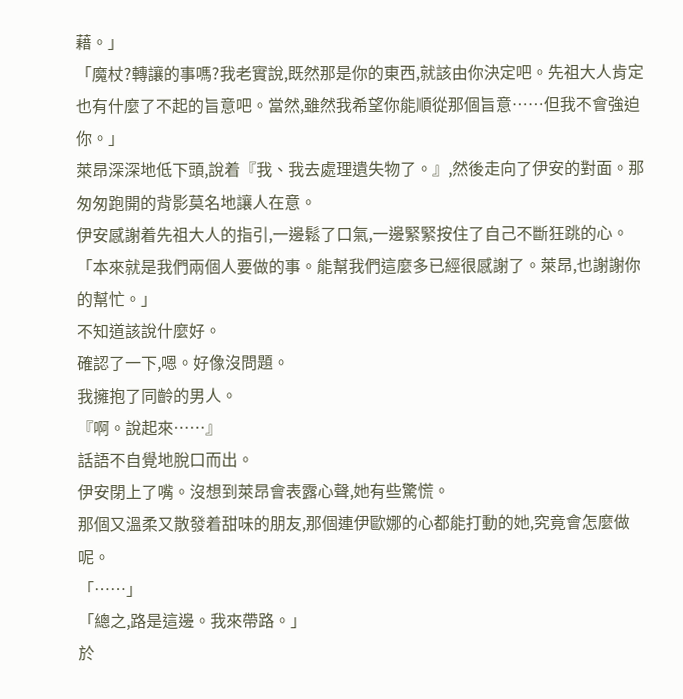藉。」
「魔杖?轉讓的事嗎?我老實說,既然那是你的東西,就該由你決定吧。先祖大人肯定也有什麼了不起的旨意吧。當然,雖然我希望你能順從那個旨意……但我不會強迫你。」
萊昂深深地低下頭,說着『我、我去處理遺失物了。』,然後走向了伊安的對面。那匆匆跑開的背影莫名地讓人在意。
伊安感謝着先祖大人的指引,一邊鬆了口氣,一邊緊緊按住了自己不斷狂跳的心。
「本來就是我們兩個人要做的事。能幫我們這麼多已經很感謝了。萊昂,也謝謝你的幫忙。」
不知道該說什麼好。
確認了一下,嗯。好像沒問題。
我擁抱了同齡的男人。
『啊。說起來……』
話語不自覺地脫口而出。
伊安閉上了嘴。沒想到萊昂會表露心聲,她有些驚慌。
那個又溫柔又散發着甜味的朋友,那個連伊歐娜的心都能打動的她,究竟會怎麼做呢。
「……」
「總之,路是這邊。我來帶路。」
於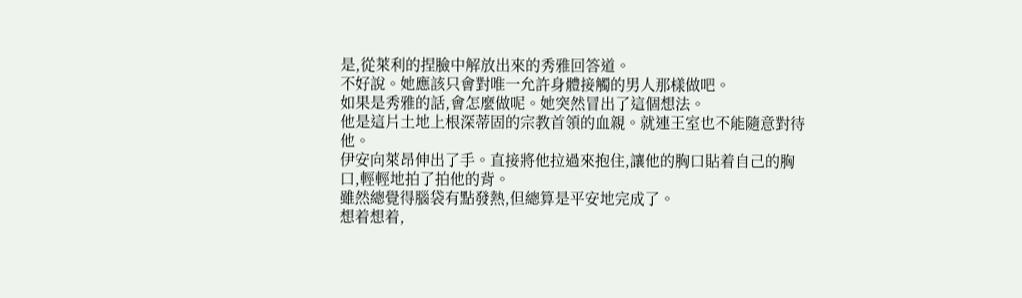是,從萊利的捏臉中解放出來的秀雅回答道。
不好說。她應該只會對唯一允許身體接觸的男人那樣做吧。
如果是秀雅的話,會怎麼做呢。她突然冒出了這個想法。
他是這片土地上根深蒂固的宗教首領的血親。就連王室也不能隨意對待他。
伊安向萊昂伸出了手。直接將他拉過來抱住,讓他的胸口貼着自己的胸口,輕輕地拍了拍他的背。
雖然總覺得腦袋有點發熱,但總算是平安地完成了。
想着想着,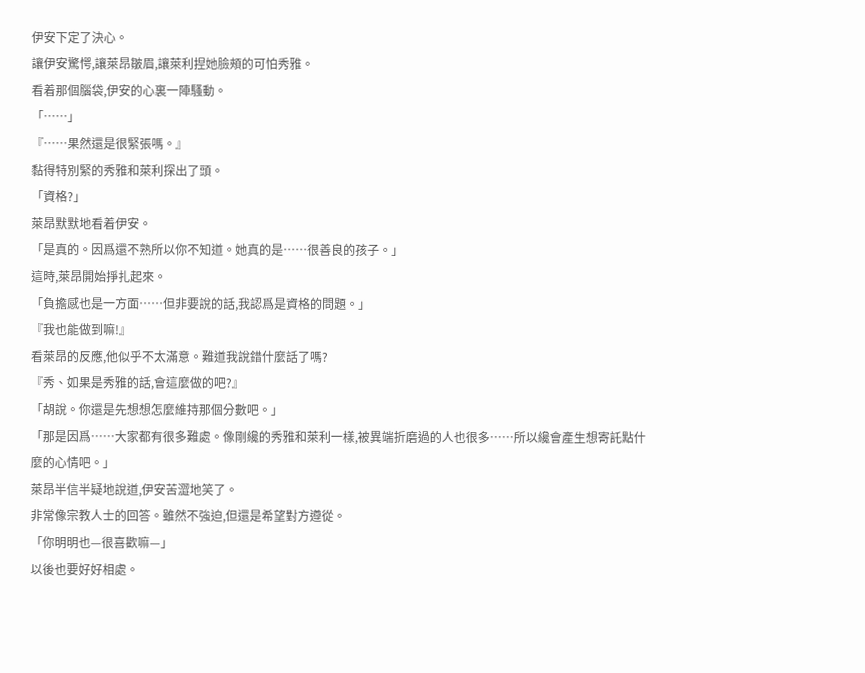伊安下定了決心。
讓伊安驚愕,讓萊昂皺眉,讓萊利捏她臉頰的可怕秀雅。
看着那個腦袋,伊安的心裏一陣騷動。
「……」
『……果然還是很緊張嗎。』
黏得特別緊的秀雅和萊利探出了頭。
「資格?」
萊昂默默地看着伊安。
「是真的。因爲還不熟所以你不知道。她真的是……很善良的孩子。」
這時,萊昂開始掙扎起來。
「負擔感也是一方面……但非要說的話,我認爲是資格的問題。」
『我也能做到嘛!』
看萊昂的反應,他似乎不太滿意。難道我說錯什麼話了嗎?
『秀、如果是秀雅的話,會這麼做的吧?』
「胡說。你還是先想想怎麼維持那個分數吧。」
「那是因爲……大家都有很多難處。像剛纔的秀雅和萊利一樣,被異端折磨過的人也很多……所以纔會產生想寄託點什麼的心情吧。」
萊昂半信半疑地說道,伊安苦澀地笑了。
非常像宗教人士的回答。雖然不強迫,但還是希望對方遵從。
「你明明也—很喜歡嘛—」
以後也要好好相處。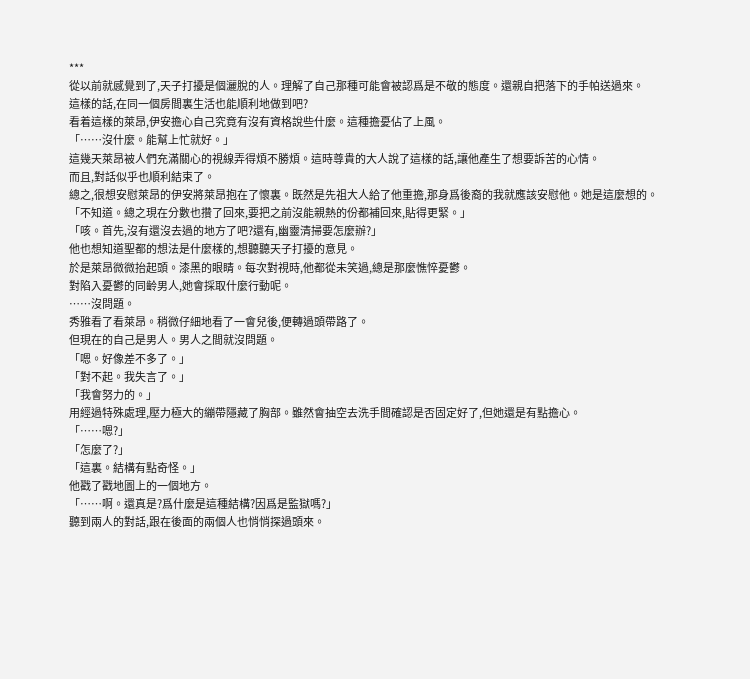***
從以前就感覺到了,天子打擾是個灑脫的人。理解了自己那種可能會被認爲是不敬的態度。還親自把落下的手帕送過來。
這樣的話,在同一個房間裏生活也能順利地做到吧?
看着這樣的萊昂,伊安擔心自己究竟有沒有資格說些什麼。這種擔憂佔了上風。
「……沒什麼。能幫上忙就好。」
這幾天萊昂被人們充滿關心的視線弄得煩不勝煩。這時尊貴的大人說了這樣的話,讓他產生了想要訴苦的心情。
而且,對話似乎也順利結束了。
總之,很想安慰萊昂的伊安將萊昂抱在了懷裏。既然是先祖大人給了他重擔,那身爲後裔的我就應該安慰他。她是這麼想的。
「不知道。總之現在分數也攢了回來,要把之前沒能親熱的份都補回來,貼得更緊。」
「咳。首先,沒有還沒去過的地方了吧?還有,幽靈清掃要怎麼辦?」
他也想知道聖都的想法是什麼樣的,想聽聽天子打擾的意見。
於是萊昂微微抬起頭。漆黑的眼睛。每次對視時,他都從未笑過,總是那麼憔悴憂鬱。
對陷入憂鬱的同齡男人,她會採取什麼行動呢。
……沒問題。
秀雅看了看萊昂。稍微仔細地看了一會兒後,便轉過頭帶路了。
但現在的自己是男人。男人之間就沒問題。
「嗯。好像差不多了。」
「對不起。我失言了。」
「我會努力的。」
用經過特殊處理,壓力極大的繃帶隱藏了胸部。雖然會抽空去洗手間確認是否固定好了,但她還是有點擔心。
「……嗯?」
「怎麼了?」
「這裏。結構有點奇怪。」
他戳了戳地圖上的一個地方。
「……啊。還真是?爲什麼是這種結構?因爲是監獄嗎?」
聽到兩人的對話,跟在後面的兩個人也悄悄探過頭來。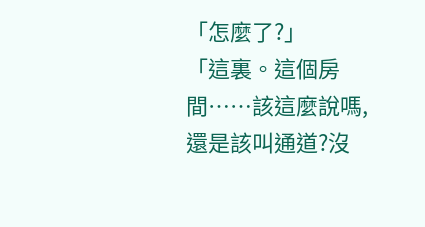「怎麼了?」
「這裏。這個房間……該這麼說嗎,還是該叫通道?沒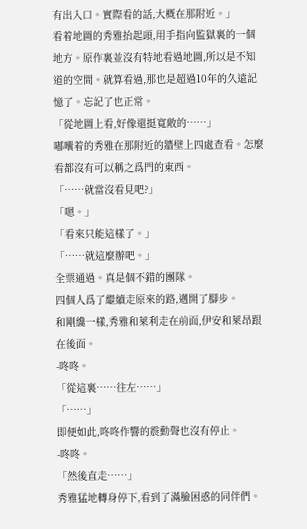有出入口。實際看的話,大概在那附近。」
看着地圖的秀雅抬起頭,用手指向監獄裏的一個地方。原作裏並沒有特地看過地圖,所以是不知道的空間。就算看過,那也是超過10年的久遠記憶了。忘記了也正常。
「從地圖上看,好像還挺寬敞的……」
嘟囔着的秀雅在那附近的牆壁上四處查看。怎麼看都沒有可以稱之爲門的東西。
「……就當沒看見吧?」
「嗯。」
「看來只能這樣了。」
「……就這麼辦吧。」
全票通過。真是個不錯的團隊。
四個人爲了繼續走原來的路,邁開了腳步。
和剛纔一樣,秀雅和萊利走在前面,伊安和萊昂跟在後面。
-咚咚。
「從這裏……往左……」
「……」
即便如此,咚咚作響的震動聲也沒有停止。
-咚咚。
「然後直走……」
秀雅猛地轉身停下,看到了滿臉困惑的同伴們。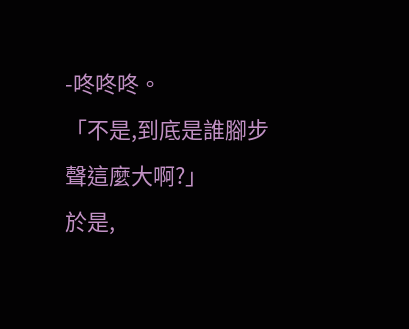-咚咚咚。
「不是,到底是誰腳步聲這麼大啊?」
於是,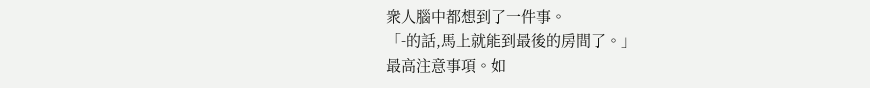衆人腦中都想到了一件事。
「-的話,馬上就能到最後的房間了。」
最高注意事項。如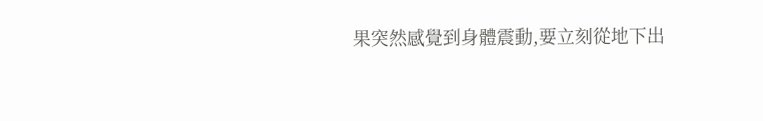果突然感覺到身體震動,要立刻從地下出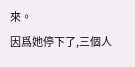來。
因爲她停下了,三個人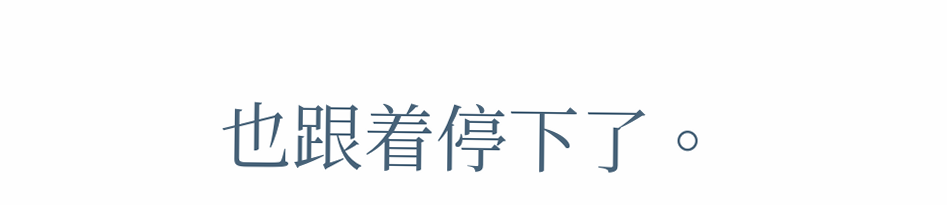也跟着停下了。